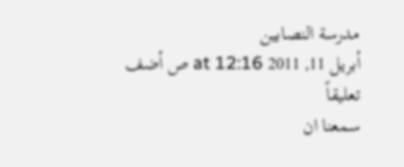مدرسة النصابين
أبريل 11, 2011 at 12:16 ص أضف تعليقاً
سمعنا ان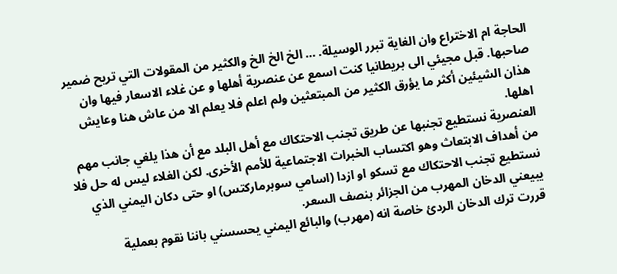الحاجة ام الاختراع وان الغاية تبرر الوسيلة. … الخ الخ الخ والكثير من المقولات التي تريح ضمير صاحبها. قبل مجيئي الى بريطانيا كنت اسمع عن عنصرية أهلها و عن غلاء الاسعار فيها وان هذان الشيئين أكثر ما يؤرق الكثير من المبتعثين ولم اعلم فلا يعلم الا من عاش هنا وعايش اهلها.
العنصرية نستطيع تجنبها عن طريق تجنب الاحتكاك مع أهل البلد مع أن هذا يلغي جانب مهم من أهداف الابتعاث وهو اكتساب الخبرات الاجتماعية للأمم الأخرى. لكن الغلاء ليس له حل فلا نستطيع تجنب الاحتكاك مع تسكو او ازدا (اسامي سوبرماركتس) او حتى دكان اليمني الذي يبيعني الدخان المهرب من الجزائر بنصف السعر.
قررت ترك الدخان الردئ خاصة انه (مهرب) والبائع اليمني يحسسني باننا نقوم بعملية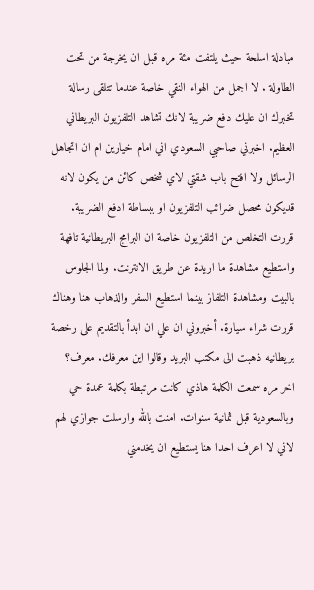مبادلة اسلحة حيث يلتفت مئة مره قبل ان يخرجة من تحت الطاولة . لا اجمل من الهواء النقي خاصة عندما تتلقى رسالة تخبرك ان عليك دفع ضريبة لانك تشاهد التلفزيون البريطاني العظيم. اخبرني صاحبي السعودي اني امام خيارين ام ان اتجاهل الرسائل ولا افتح باب شقتي لاي شخص كائن من يكون لانه قديكون محصل ضرائب التلفزيون او ببساطة ادفع الضريبة.
قررت التخلص من التلفزيون خاصة ان البرامج البريطانية تافهة واستطيع مشاهدة ما اريدة عن طريق الانترنت. ولما الجلوس بالبيت ومشاهدة التلفاز بينما استطيع السفر والذهاب هنا وهناك قررت شراء سيارة. أخبروني ان علي ان ابدأ بالتقديم على رخصة بريطانيه ذهبت الى مكتب البريد وقالوا اين معرفك. معرف؟ اخر مره سمعت الكلمة هاذي كانت مرتبطة بكلمة عمدة حي وبالسعودية قبل ثمانية سنوات. امنت بالله وارسلت جوازي لهم لاني لا اعرف احدا هنا يستطيع ان يخدمني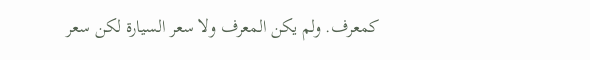كمعرف. ولم يكن المعرف ولا سعر السيارة لكن سعر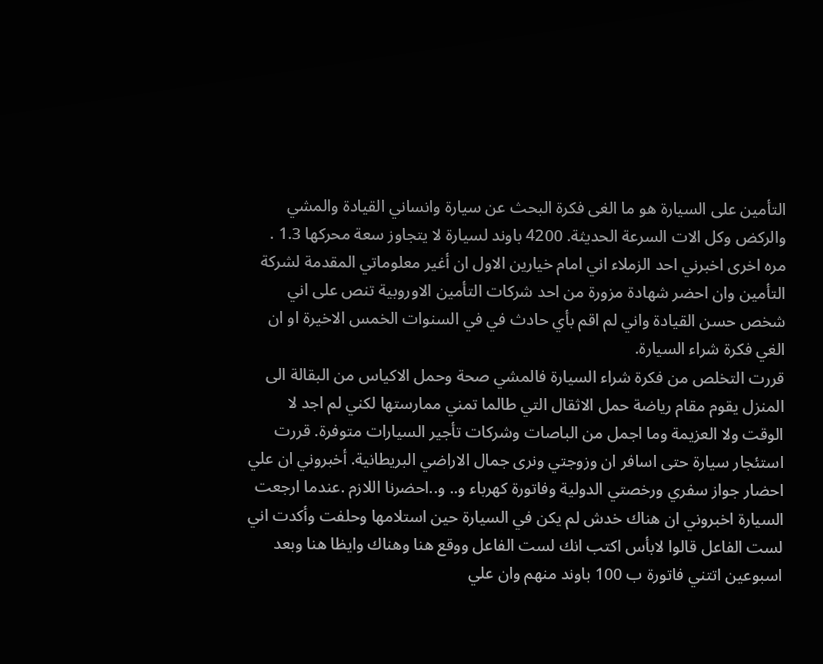التأمين على السيارة هو ما الغى فكرة البحث عن سيارة وانساني القيادة والمشي والركض وكل الات السرعة الحديثة. 4200 باوند لسيارة لا يتجاوز سعة محركها 1.3 . مره اخرى اخبرني احد الزملاء اني امام خيارين الاول ان أغير معلوماتي المقدمة لشركة التأمين وان احضر شهادة مزورة من احد شركات التأمين الاوروبية تنص على اني شخص حسن القيادة واني لم اقم بأي حادث في في السنوات الخمس الاخيرة او ان الغي فكرة شراء السيارة.
قررت التخلص من فكرة شراء السيارة فالمشي صحة وحمل الاكياس من البقالة الى المنزل يقوم مقام رياضة حمل الاثقال التي طالما تمني ممارستها لكني لم اجد لا الوقت ولا العزيمة وما اجمل من الباصات وشركات تأجير السيارات متوفرة. قررت استئجار سيارة حتى اسافر ان وزوجتي ونرى جمال الاراضي البريطانية. أخبروني ان علي احضار جواز سفري ورخصتي الدولية وفاتورة كهرباء و.. و..احضرنا اللازم .عندما ارجعت السيارة اخبروني ان هناك خدش لم يكن في السيارة حين استلامها وحلفت وأكدت اني لست الفاعل قالوا لابأس اكتب انك لست الفاعل ووقع هنا وهناك وايظا هنا وبعد اسبوعين اتتني فاتورة ب 100 باوند منهم وان علي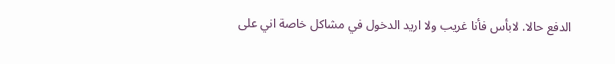الدفع حالا. لابأس فأنا غريب ولا اريد الدخول في مشاكل خاصة اني على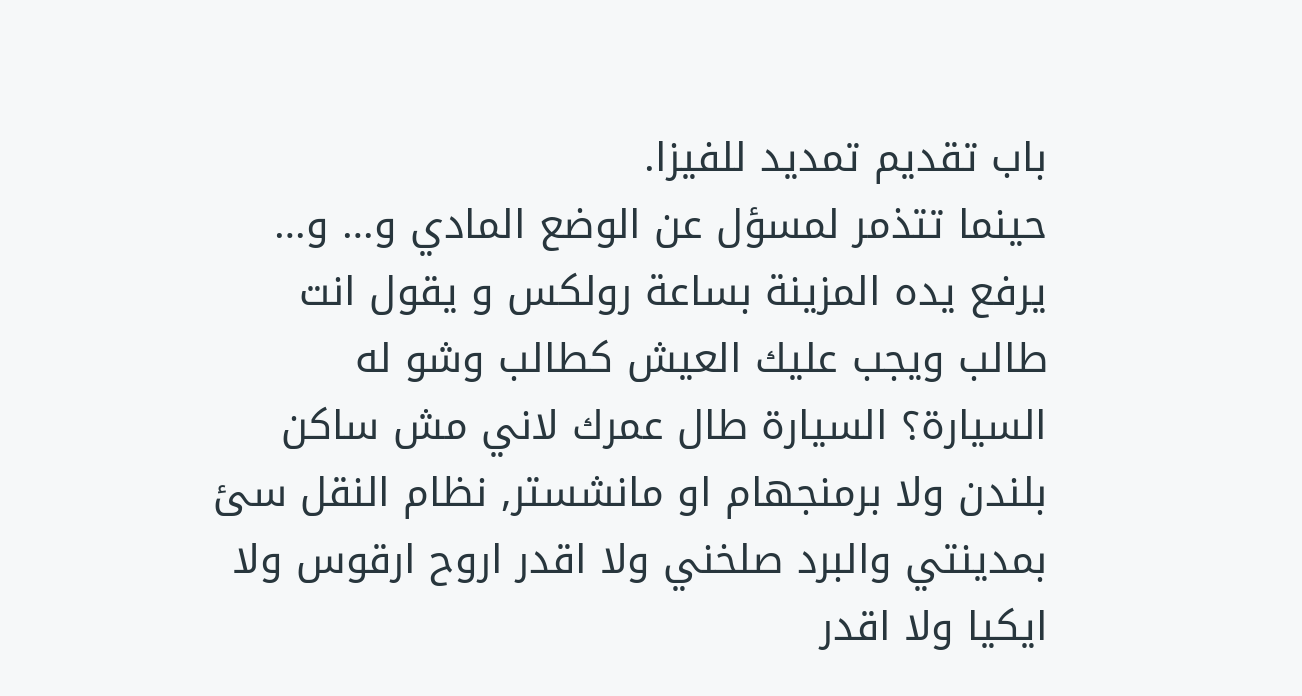باب تقديم تمديد للفيزا.
حينما تتذمر لمسؤل عن الوضع المادي و… و… يرفع يده المزينة بساعة رولكس و يقول انت طالب ويجب عليك العيش كطالب وشو له السيارة؟ السيارة طال عمرك لاني مش ساكن بلندن ولا برمنجهام او مانشستر, نظام النقل سئ بمدينتي والبرد صلخني ولا اقدر اروح ارقوس ولا ايكيا ولا اقدر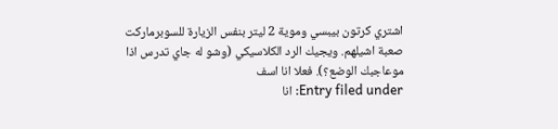اشتري كرتون بيبسي وموية 2 ليتر بنفس الزيارة للسوبرماركت صعبة اشيلهم. ويجيك الرد الكلاسيكي (وشو له جاي تدرس اذا موعاجبك الوضع؟). فعلا انا اسف
Entry filed under: انا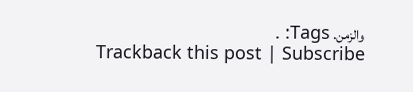والزمن. Tags: .
Trackback this post | Subscribe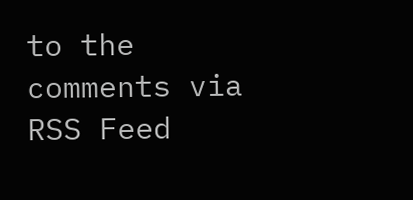to the comments via RSS Feed